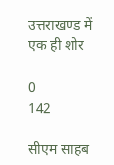उत्तराखण्ड में एक ही शोर

0
142

सीएम साहब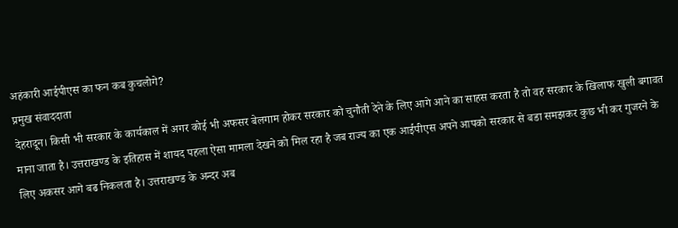अहंकारी आईपीएस का फन कब कुचलोगे?
प्रमुख संवाददाता
देहरादून। किसी भी सरकार के कार्यकाल में अगर कोई भी अफसर बेलगाम होकर सरकार को चुनौती देने के लिए आगे आने का साहस करता है तो वह सरकार के खिलाफ खुली बगावत माना जाता है। उत्तराखण्ड के इतिहास में शायद पहला ऐसा मामला देखने को मिल रहा है जब राज्य का एक आईपीएस अपने आपको सरकार से बडा समझकर कुछ भी कर गुजरने के लिए अकसर आगे बढ निकलता है। उत्तराखण्ड के अन्दर अब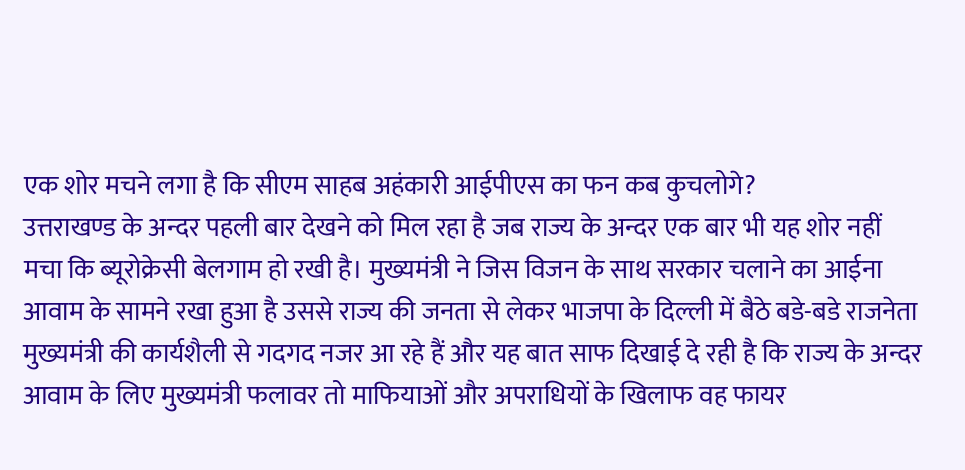एक शोर मचने लगा है कि सीएम साहब अहंकारी आईपीएस का फन कब कुचलोगे?
उत्तराखण्ड के अन्दर पहली बार देखने को मिल रहा है जब राज्य के अन्दर एक बार भी यह शोर नहीं मचा कि ब्यूरोक्रेसी बेलगाम हो रखी है। मुख्यमंत्री ने जिस विजन के साथ सरकार चलाने का आईना आवाम के सामने रखा हुआ है उससे राज्य की जनता से लेकर भाजपा के दिल्ली में बैठे बडे-बडे राजनेता मुख्यमंत्री की कार्यशैली से गदगद नजर आ रहे हैं और यह बात साफ दिखाई दे रही है कि राज्य के अन्दर आवाम के लिए मुख्यमंत्री फलावर तो माफियाओं और अपराधियों के खिलाफ वह फायर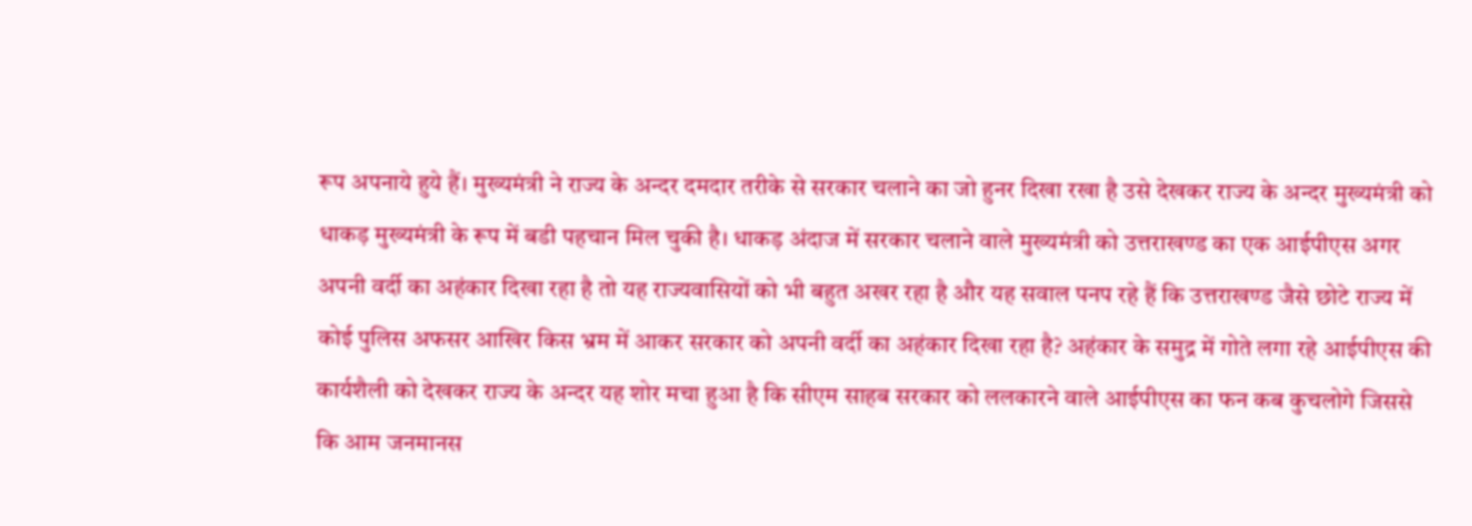रूप अपनाये हुये हैं। मुख्यमंत्री ने राज्य के अन्दर दमदार तरीके से सरकार चलाने का जो हुनर दिखा रखा है उसे देखकर राज्य के अन्दर मुख्यमंत्री को धाकड़ मुख्यमंत्री के रूप में बडी पहचान मिल चुकी है। धाकड़ अंदाज में सरकार चलाने वाले मुख्यमंत्री को उत्तराखण्ड का एक आईपीएस अगर अपनी वर्दी का अहंकार दिखा रहा है तो यह राज्यवासियों को भी बहुत अखर रहा है और यह सवाल पनप रहे हैं कि उत्तराखण्ड जैसे छोटे राज्य में कोई पुलिस अफसर आखिर किस भ्रम में आकर सरकार को अपनी वर्दी का अहंकार दिखा रहा है? अहंकार के समुद्र में गोते लगा रहे आईपीएस की कार्यशैली को देखकर राज्य के अन्दर यह शोर मचा हुआ है कि सीएम साहब सरकार को ललकारने वाले आईपीएस का फन कब कुचलोगे जिससे कि आम जनमानस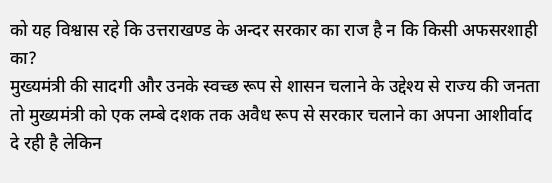को यह विश्वास रहे कि उत्तराखण्ड के अन्दर सरकार का राज है न कि किसी अफसरशाही का?
मुख्यमंत्री की सादगी और उनके स्वच्छ रूप से शासन चलाने के उद्देश्य से राज्य की जनता तो मुख्यमंत्री को एक लम्बे दशक तक अवैध रूप से सरकार चलाने का अपना आशीर्वाद दे रही है लेकिन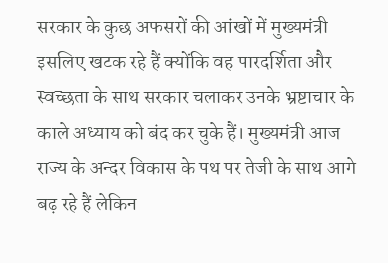सरकार के कुछ अफसरों की आंखों में मुख्यमंत्री इसलिए खटक रहे हैं क्योंकि वह पारदर्शिता और स्वच्छता के साथ सरकार चलाकर उनके भ्रष्टाचार के काले अध्याय को बंद कर चुके हैं। मुख्यमंत्री आज राज्य के अन्दर विकास के पथ पर तेजी के साथ आगे बढ़ रहे हैं लेकिन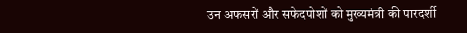उन अफसरों और सफेदपोशों को मुख्यमंत्री की पारदर्शी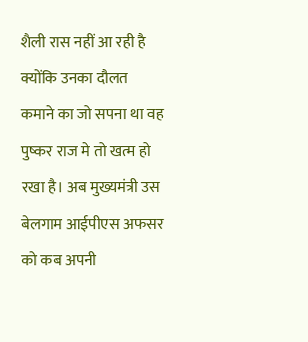शैली रास नहीं आ रही है क्योंकि उनका दौलत कमाने का जो सपना था वह पुष्कर राज मे तो खत्म हो रखा है। अब मुख्यमंत्री उस बेलगाम आईपीएस अफसर को कब अपनी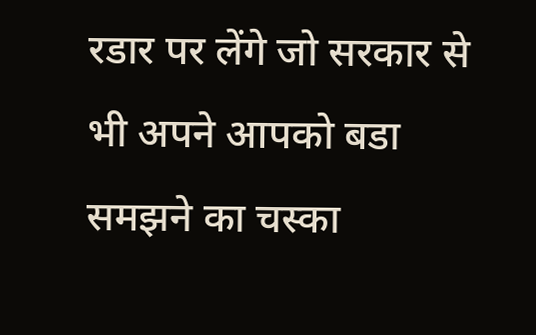रडार पर लेंगे जो सरकार से भी अपने आपको बडा समझने का चस्का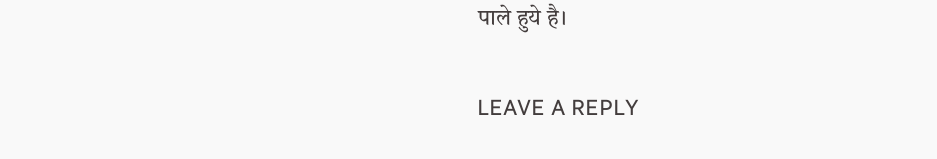पाले हुये है।

LEAVE A REPLY